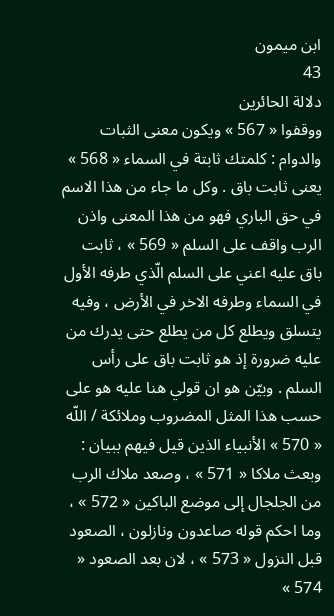ابن ميمون
43
دلالة الحائرين
ووقفوا « 567 » ويكون معنى الثبات والدوام : كلمتك ثابتة في السماء « 568 » يعنى ثابت باق . وكل ما جاء من هذا الاسم في حق الباري فهو من هذا المعنى واذن الرب واقف على السلم « 569 » ، ثابت باق عليه اعني على السلم الّذي طرفه الأول في السماء وطرفه الاخر في الأرض ، وفيه يتسلق ويطلع كل من يطلع حتى يدرك من عليه ضرورة إذ هو ثابت باق على رأس السلم . وبيّن هو ان قولي هنا عليه هو على حسب هذا المثل المضروب وملائكة / اللّه « 570 » الأنبياء الذين قيل فيهم ببيان : وبعث ملاكا « 571 » ، وصعد ملاك الرب من الجلجال إلى موضع الباكين « 572 » ، وما احكم قوله صاعدون ونازلون ، الصعود قبل النزول « 573 » ، لان بعد الصعود « 574 »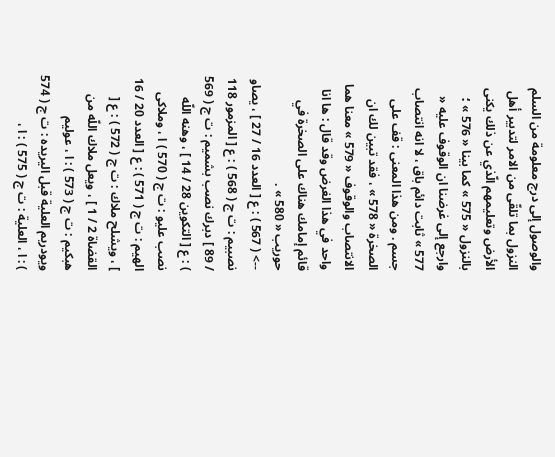والوصول إلى درج معلومة من السلم النزول بما تلقّى من الامر لتدبير أهل الأرض وتعليمهم الّذي عن ذلك يكنى بالنزول « 575 » كما بينا « 576 » ؛ وارجع إلى غرضنا ان الوقوف عليه « 577 » ثابت دائم باق ، لا انه انتصاب جسم . ومن هذا المعنى : قف على الصخرة « 578 » ، فقد تبين لك ان الانتصاب والوقوف « 579 » معنا هما واحد في هذا الغرض وقد قال : ها انا قائم إمامك هناك على الصخرة في حوريب « 580 » .
--> ( 567 ) : ع [ العدد 16 / 27 ] ، يصاو نصبيم : ت ج ( 568 ) : ع [ المزمور 118 / 89 ] دبرك نصب بشميم : ت ج ( 569 ) : ع [ التكوين 28 / 14 ] ، وهنه اللّه نصب عليو : ت ج ( 570 ) ا ، وملاكى الهيم : ت ج ( 571 ) : ع [ العدد 20 / 16 ] ، ويشلح ملاك : ت ج ( 572 ) : ع [ القضاة 2 / 1 ] ، ويعل ملاك اللّه من هبكيم : ت ج ( 573 ) : ا ، عوليم ويودريم العلية قبل اليريده : ت ج ( 574 ) : ا ، العلية : ت ج ( 575 ) : ا ،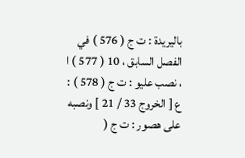باليريدة : ت ج ( 576 ) في الفصل السابق ، 10 ( 577 ) ا ، نصب عليو : ت ج ( 578 ) : ع [ الخروج 33 / 21 ] ونصبه على هصور : ت ج (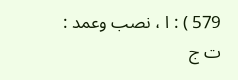579 ) : ا ، نصب وعمد : ت ج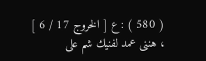( 580 ) : ع [ الخروج 17 / 6 ] ، هننى عمد لفنيك شم على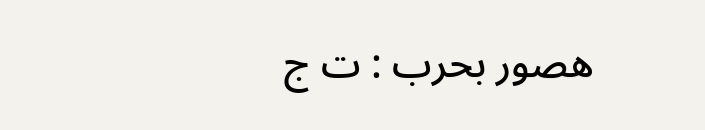هصور بحرب : ت ج